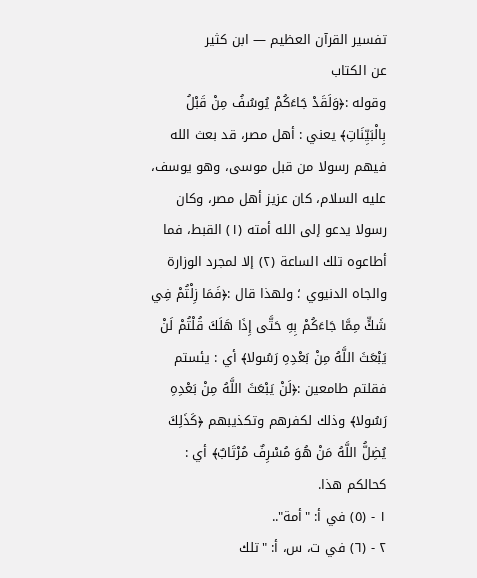تفسير القرآن العظيم — ابن كثير
عن الكتاب
وقوله :﴿وَلَقَدْ جَاءَكُمْ يُوسُفُ مِنْ قَبْلُ بِالْبَيِّنَاتِ﴾ يعني : أهل مصر، قد بعث الله فيهم رسولا من قبل موسى، وهو يوسف، عليه السلام، كان عزيز أهل مصر، وكان رسولا يدعو إلى الله أمته (١) القبط، فما أطاعوه تلك الساعة (٢) إلا لمجرد الوزارة والجاه الدنيوي ؛ ولهذا قال :﴿فَمَا زِلْتُمْ فِي شَكٍّ مِمَّا جَاءَكُمْ بِهِ حَتَّى إِذَا هَلَكَ قُلْتُمْ لَنْ يَبْعَثَ اللَّهُ مِنْ بَعْدِهِ رَسُولا﴾ أي : يئستم فقلتم طامعين :﴿لَنْ يَبْعَثَ اللَّهُ مِنْ بَعْدِهِ رَسُولا﴾ وذلك لكفرهم وتكذيبهم ﴿كَذَلِكَ يُضِلُّ اللَّهُ مَنْ هُوَ مُسْرِفٌ مُرْتَابٌ﴾ أي : كحالكم هذا.
١ - (٥) في أ: "أمة"..
٢ - (٦) في ت، س، أ: "تلك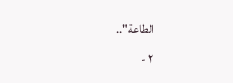الطاعة"..
٢ -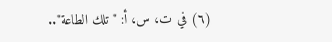(٦) في ت، س، أ: "تلك الطاعة"..